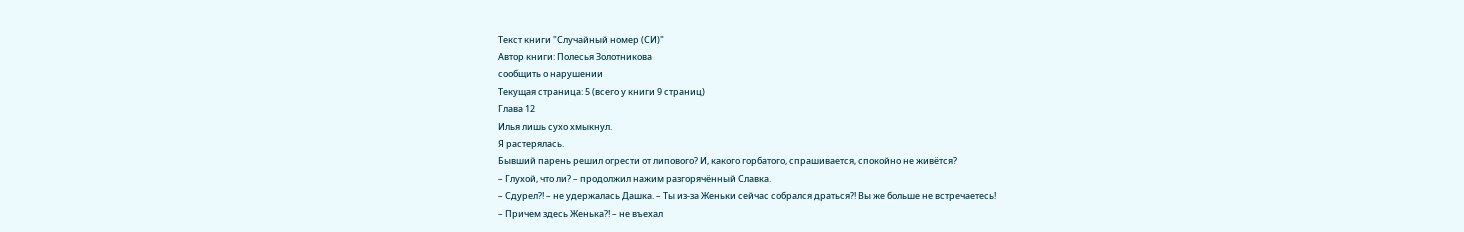Текст книги "Случайный номер (СИ)"
Автор книги: Полесья Золотникова
сообщить о нарушении
Текущая страница: 5 (всего у книги 9 страниц)
Глава 12
Илья лишь сухо хмыкнул.
Я растерялась.
Бывший парень решил огрести от липового? И, какого горбатого, спрашивается, спокойно не живётся?
– Глухой, что ли? – продолжил нажим разгорячённый Славка.
– Сдурел?! – не удержалась Дашка. – Ты из-за Женьки сейчас собрался драться?! Вы же больше не встречаетесь!
– Причем здесь Женька?! – не въехал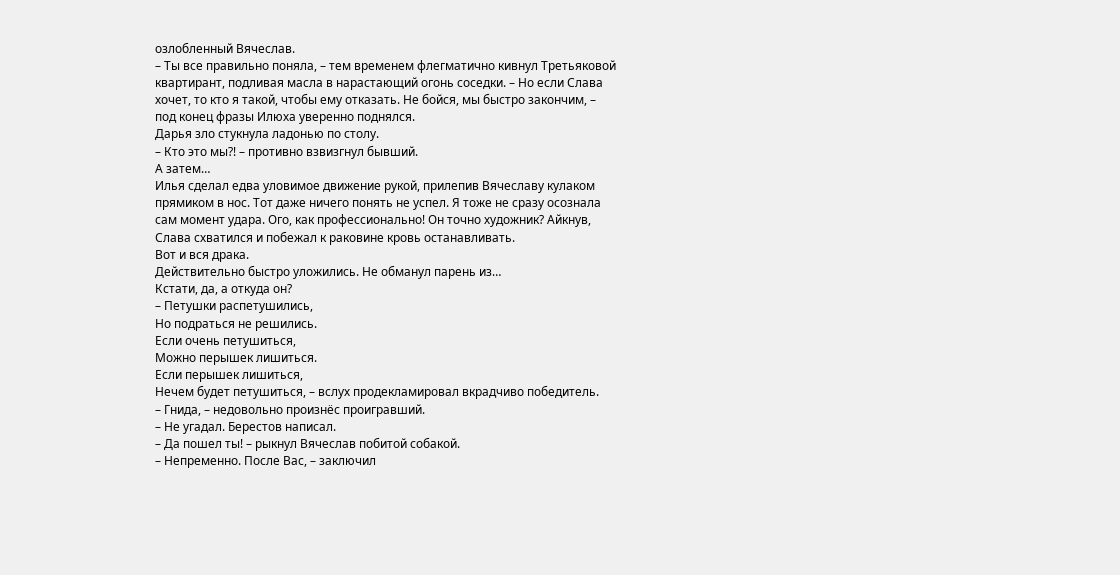озлобленный Вячеслав.
– Ты все правильно поняла, – тем временем флегматично кивнул Третьяковой квартирант, подливая масла в нарастающий огонь соседки. – Но если Слава хочет, то кто я такой, чтобы ему отказать. Не бойся, мы быстро закончим, – под конец фразы Илюха уверенно поднялся.
Дарья зло стукнула ладонью по столу.
– Кто это мы?! – противно взвизгнул бывший.
А затем…
Илья сделал едва уловимое движение рукой, прилепив Вячеславу кулаком прямиком в нос. Тот даже ничего понять не успел. Я тоже не сразу осознала сам момент удара. Ого, как профессионально! Он точно художник? Айкнув, Слава схватился и побежал к раковине кровь останавливать.
Вот и вся драка.
Действительно быстро уложились. Не обманул парень из…
Кстати, да, а откуда он?
– Петушки распетушились,
Но подраться не решились.
Если очень петушиться,
Можно перышек лишиться.
Если перышек лишиться,
Нечем будет петушиться, – вслух продекламировал вкрадчиво победитель.
– Гнида, – недовольно произнёс проигравший.
– Не угадал. Берестов написал.
– Да пошел ты! – рыкнул Вячеслав побитой собакой.
– Непременно. После Вас, – заключил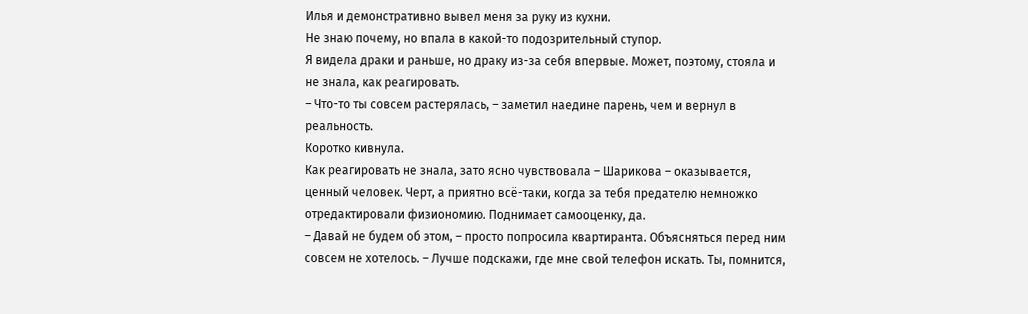Илья и демонстративно вывел меня за руку из кухни.
Не знаю почему, но впала в какой-то подозрительный ступор.
Я видела драки и раньше, но драку из-за себя впервые. Может, поэтому, стояла и не знала, как реагировать.
– Что-то ты совсем растерялась, – заметил наедине парень, чем и вернул в реальность.
Коротко кивнула.
Как реагировать не знала, зато ясно чувствовала – Шарикова – оказывается, ценный человек. Черт, а приятно всё-таки, когда за тебя предателю немножко отредактировали физиономию. Поднимает самооценку, да.
– Давай не будем об этом, – просто попросила квартиранта. Объясняться перед ним совсем не хотелось. – Лучше подскажи, где мне свой телефон искать. Ты, помнится,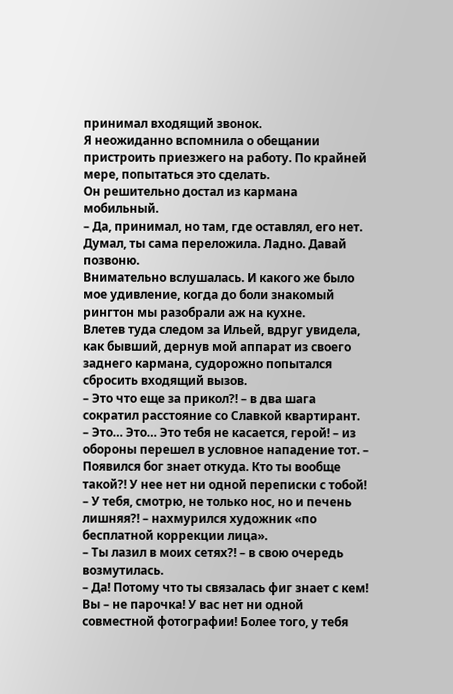принимал входящий звонок.
Я неожиданно вспомнила о обещании пристроить приезжего на работу. По крайней мере, попытаться это сделать.
Он решительно достал из кармана мобильный.
– Да, принимал, но там, где оставлял, его нет. Думал, ты сама переложила. Ладно. Давай позвоню.
Внимательно вслушалась. И какого же было мое удивление, когда до боли знакомый рингтон мы разобрали аж на кухне.
Влетев туда следом за Ильей, вдруг увидела, как бывший, дернув мой аппарат из своего заднего кармана, судорожно попытался сбросить входящий вызов.
– Это что еще за прикол?! – в два шага сократил расстояние со Славкой квартирант.
– Это… Это… Это тебя не касается, герой! – из обороны перешел в условное нападение тот. – Появился бог знает откуда. Кто ты вообще такой?! У нее нет ни одной переписки с тобой!
– У тебя, смотрю, не только нос, но и печень лишняя?! – нахмурился художник «по бесплатной коррекции лица».
– Ты лазил в моих сетях?! – в свою очередь возмутилась.
– Да! Потому что ты связалась фиг знает с кем! Вы – не парочка! У вас нет ни одной совместной фотографии! Более того, у тебя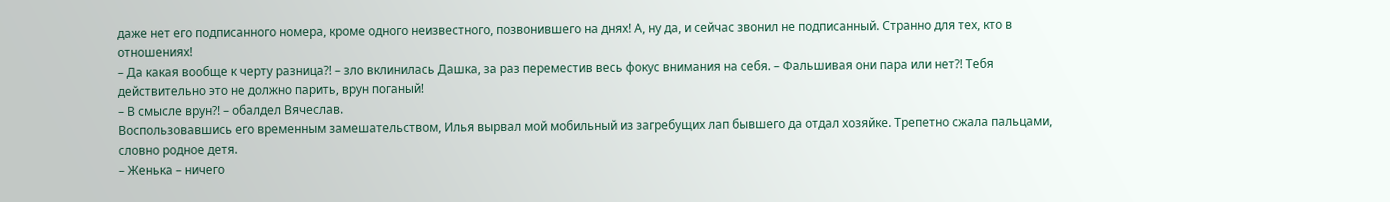даже нет его подписанного номера, кроме одного неизвестного, позвонившего на днях! А, ну да, и сейчас звонил не подписанный. Странно для тех, кто в отношениях!
– Да какая вообще к черту разница?! – зло вклинилась Дашка, за раз переместив весь фокус внимания на себя. – Фальшивая они пара или нет?! Тебя действительно это не должно парить, врун поганый!
– В смысле врун?! – обалдел Вячеслав.
Воспользовавшись его временным замешательством, Илья вырвал мой мобильный из загребущих лап бывшего да отдал хозяйке. Трепетно сжала пальцами, словно родное детя.
– Женька – ничего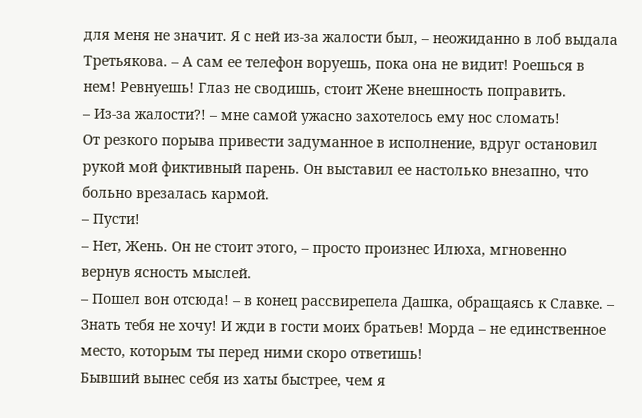для меня не значит. Я с ней из-за жалости был, – неожиданно в лоб выдала Третьякова. – А сам ее телефон воруешь, пока она не видит! Роешься в нем! Ревнуешь! Глаз не сводишь, стоит Жене внешность поправить.
– Из-за жалости?! – мне самой ужасно захотелось ему нос сломать!
От резкого порыва привести задуманное в исполнение, вдруг остановил рукой мой фиктивный парень. Он выставил ее настолько внезапно, что больно врезалась кармой.
– Пусти!
– Нет, Жень. Он не стоит этого, – просто произнес Илюха, мгновенно вернув ясность мыслей.
– Пошел вон отсюда! – в конец рассвирепела Дашка, обращаясь к Славке. – Знать тебя не хочу! И жди в гости моих братьев! Морда – не единственное место, которым ты перед ними скоро ответишь!
Бывший вынес себя из хаты быстрее, чем я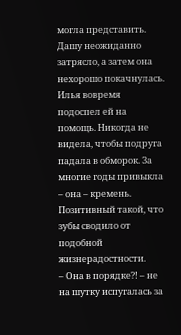могла представить. Дашу неожиданно затрясло, а затем она нехорошо покачнулась. Илья вовремя подоспел ей на помощь. Никогда не видела, чтобы подруга падала в обморок. За многие годы привыкла – она – кремень. Позитивный такой, что зубы сводило от подобной жизнерадостности.
– Она в порядке?! – не на шутку испугалась за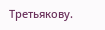Третьякову.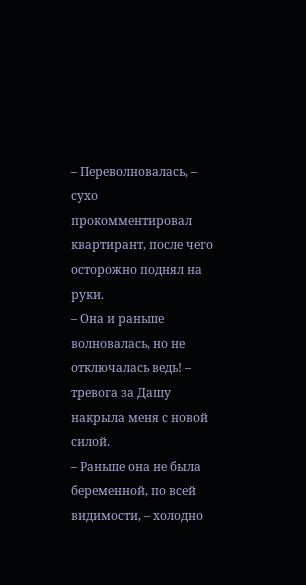– Переволновалась, – сухо прокомментировал квартирант, после чего осторожно поднял на руки.
– Она и раньше волновалась, но не отключалась ведь! – тревога за Дашу накрыла меня с новой силой.
– Раньше она не была беременной, по всей видимости, – холодно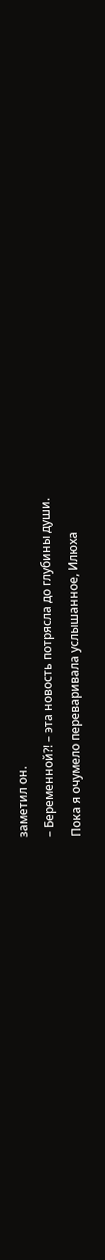заметил он.
– Беременной?! – эта новость потрясла до глубины души.
Пока я очумело переваривала услышанное, Илюха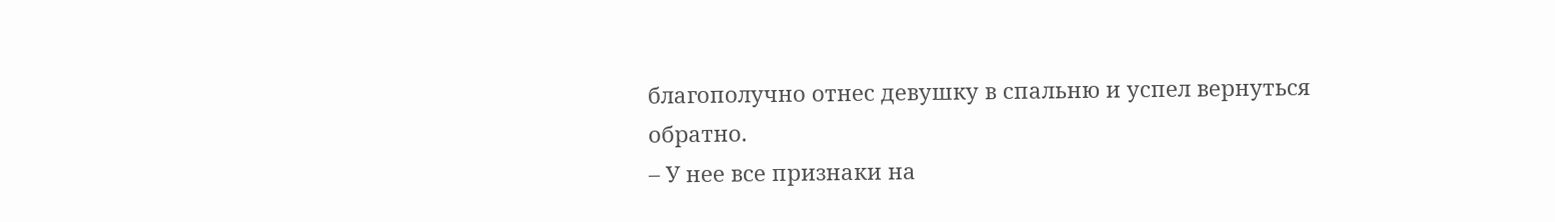благополучно отнес девушку в спальню и успел вернуться обратно.
– У нее все признаки на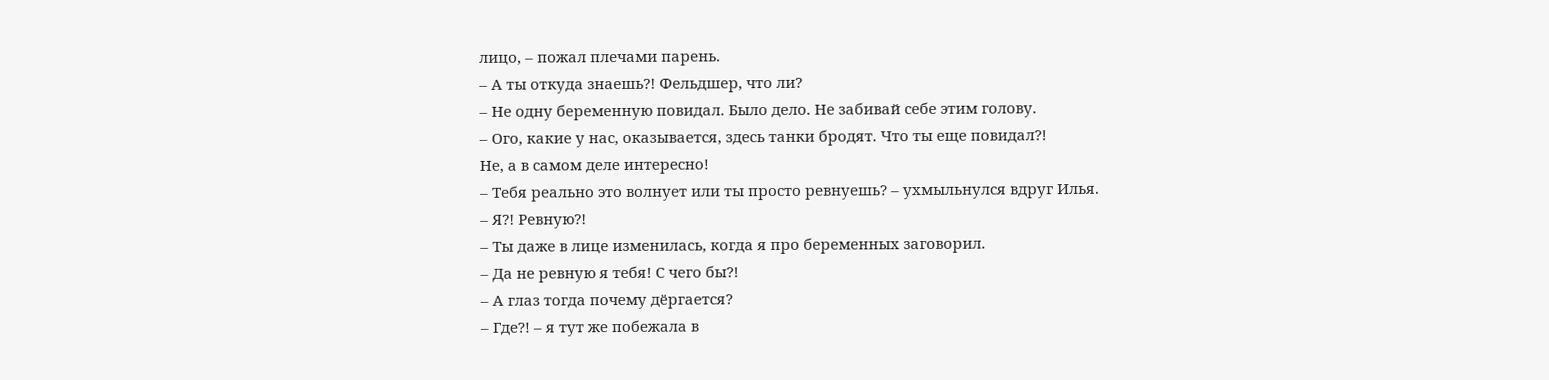лицо, – пожал плечами парень.
– А ты откуда знаешь?! Фельдшер, что ли?
– Не одну беременную повидал. Было дело. Не забивай себе этим голову.
– Ого, какие у нас, оказывается, здесь танки бродят. Что ты еще повидал?!
Не, а в самом деле интересно!
– Тебя реально это волнует или ты просто ревнуешь? – ухмыльнулся вдруг Илья.
– Я?! Ревную?!
– Ты даже в лице изменилась, когда я про беременных заговорил.
– Да не ревную я тебя! С чего бы?!
– А глаз тогда почему дёргается?
– Где?! – я тут же побежала в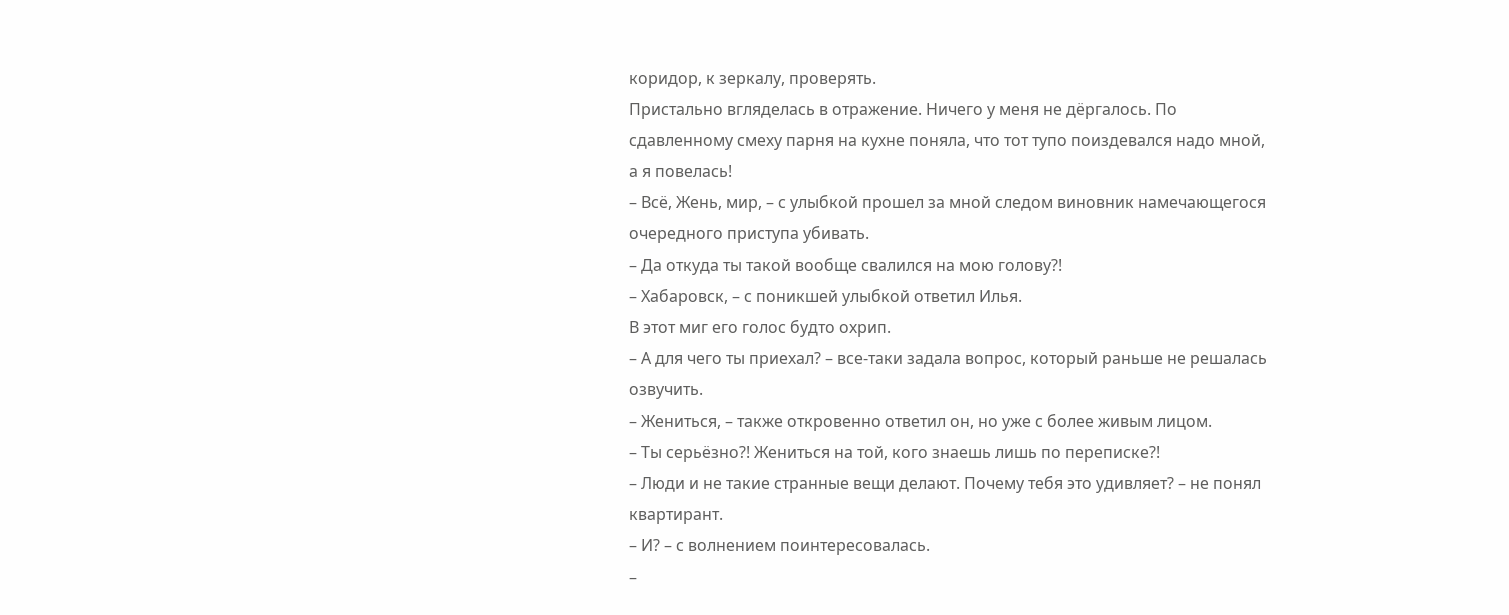коридор, к зеркалу, проверять.
Пристально вгляделась в отражение. Ничего у меня не дёргалось. По сдавленному смеху парня на кухне поняла, что тот тупо поиздевался надо мной, а я повелась!
– Всё, Жень, мир, – с улыбкой прошел за мной следом виновник намечающегося очередного приступа убивать.
– Да откуда ты такой вообще свалился на мою голову?!
– Хабаровск, – с поникшей улыбкой ответил Илья.
В этот миг его голос будто охрип.
– А для чего ты приехал? – все-таки задала вопрос, который раньше не решалась озвучить.
– Жениться, – также откровенно ответил он, но уже с более живым лицом.
– Ты серьёзно?! Жениться на той, кого знаешь лишь по переписке?!
– Люди и не такие странные вещи делают. Почему тебя это удивляет? – не понял квартирант.
– И? – с волнением поинтересовалась.
–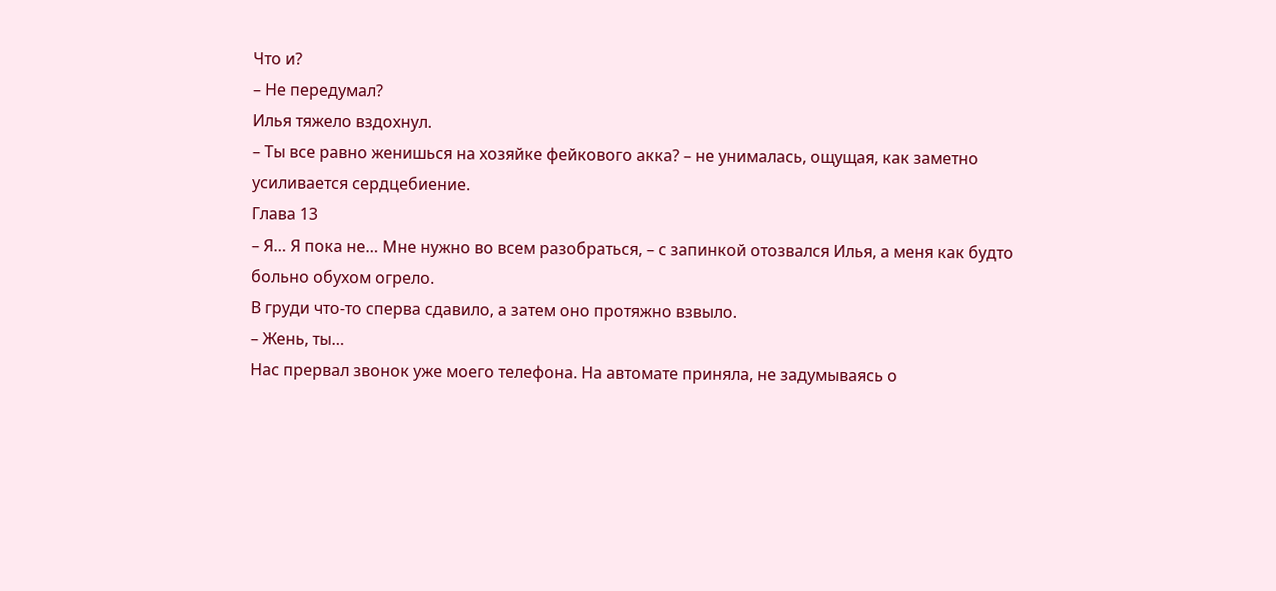Что и?
– Не передумал?
Илья тяжело вздохнул.
– Ты все равно женишься на хозяйке фейкового акка? – не унималась, ощущая, как заметно усиливается сердцебиение.
Глава 13
– Я… Я пока не… Мне нужно во всем разобраться, – с запинкой отозвался Илья, а меня как будто больно обухом огрело.
В груди что-то сперва сдавило, а затем оно протяжно взвыло.
– Жень, ты…
Нас прервал звонок уже моего телефона. На автомате приняла, не задумываясь о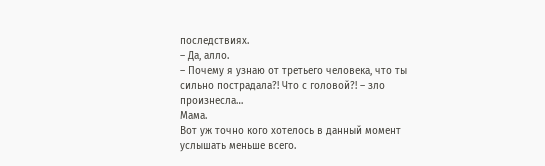последствиях.
– Да, алло.
– Почему я узнаю от третьего человека, что ты сильно пострадала?! Что с головой?! – зло произнесла…
Мама.
Вот уж точно кого хотелось в данный момент услышать меньше всего.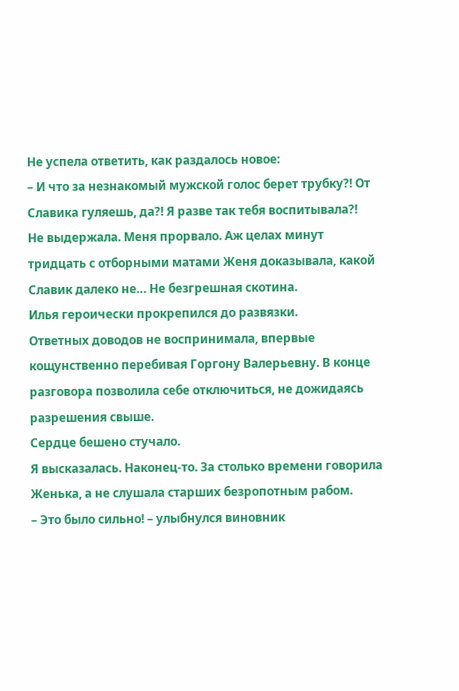Не успела ответить, как раздалось новое:
– И что за незнакомый мужской голос берет трубку?! От Славика гуляешь, да?! Я разве так тебя воспитывала?!
Не выдержала. Меня прорвало. Аж целах минут тридцать с отборными матами Женя доказывала, какой Славик далеко не… Не безгрешная скотина.
Илья героически прокрепился до развязки.
Ответных доводов не воспринимала, впервые кощунственно перебивая Горгону Валерьевну. В конце разговора позволила себе отключиться, не дожидаясь разрешения свыше.
Сердце бешено стучало.
Я высказалась. Наконец-то. За столько времени говорила Женька, а не слушала старших безропотным рабом.
– Это было сильно! – улыбнулся виновник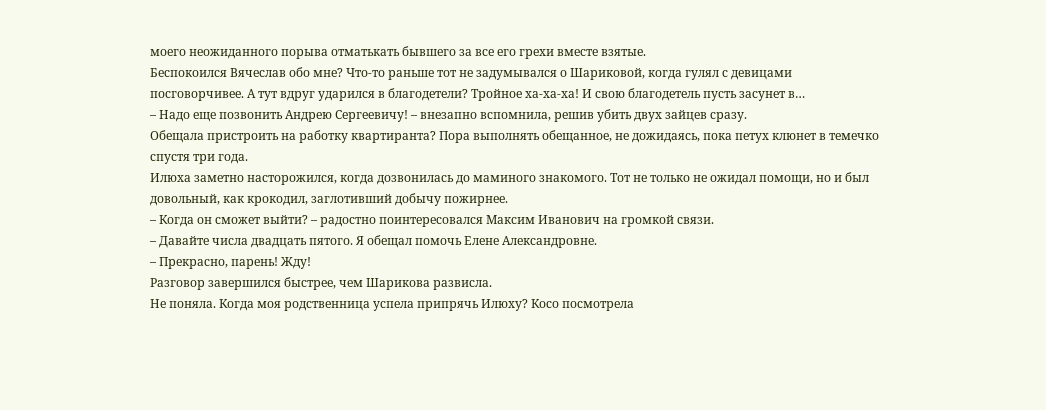моего неожиданного порыва отматькать бывшего за все его грехи вместе взятые.
Беспокоился Вячеслав обо мне? Что-то раньше тот не задумывался о Шариковой, когда гулял с девицами посговорчивее. А тут вдруг ударился в благодетели? Тройное ха-ха-ха! И свою благодетель пусть засунет в…
– Надо еще позвонить Андрею Сергеевичу! – внезапно вспомнила, решив убить двух зайцев сразу.
Обещала пристроить на работку квартиранта? Пора выполнять обещанное, не дожидаясь, пока петух клюнет в темечко спустя три года.
Илюха заметно насторожился, когда дозвонилась до маминого знакомого. Тот не только не ожидал помощи, но и был довольный, как крокодил, заглотивший добычу пожирнее.
– Когда он сможет выйти? – радостно поинтересовался Максим Иванович на громкой связи.
– Давайте числа двадцать пятого. Я обещал помочь Елене Александровне.
– Прекрасно, парень! Жду!
Разговор завершился быстрее, чем Шарикова развисла.
Не поняла. Когда моя родственница успела припрячь Илюху? Косо посмотрела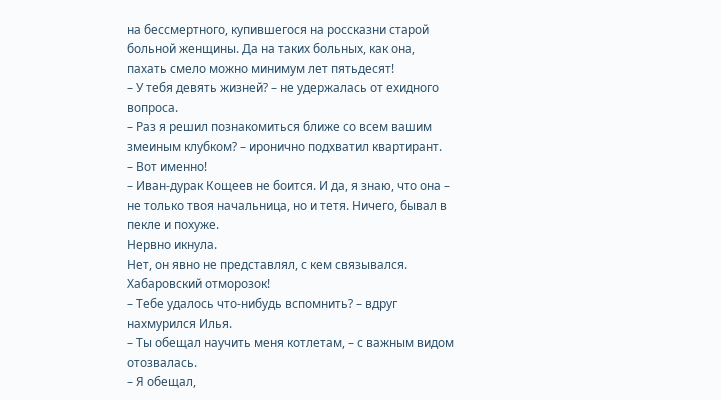на бессмертного, купившегося на россказни старой больной женщины. Да на таких больных, как она, пахать смело можно минимум лет пятьдесят!
– У тебя девять жизней? – не удержалась от ехидного вопроса.
– Раз я решил познакомиться ближе со всем вашим змеиным клубком? – иронично подхватил квартирант.
– Вот именно!
– Иван-дурак Кощеев не боится. И да, я знаю, что она – не только твоя начальница, но и тетя. Ничего, бывал в пекле и похуже.
Нервно икнула.
Нет, он явно не представлял, с кем связывался. Хабаровский отморозок!
– Тебе удалось что-нибудь вспомнить? – вдруг нахмурился Илья.
– Ты обещал научить меня котлетам, – с важным видом отозвалась.
– Я обещал,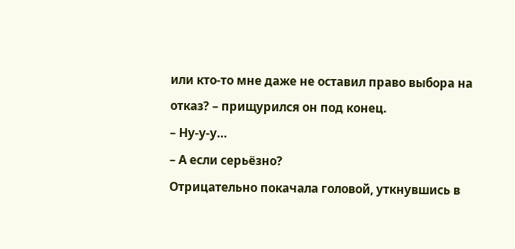или кто-то мне даже не оставил право выбора на отказ? – прищурился он под конец.
– Ну-у-у…
– А если серьёзно?
Отрицательно покачала головой, уткнувшись в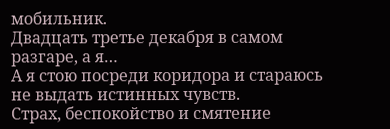мобильник.
Двадцать третье декабря в самом разгаре, а я…
А я стою посреди коридора и стараюсь не выдать истинных чувств.
Страх, беспокойство и смятение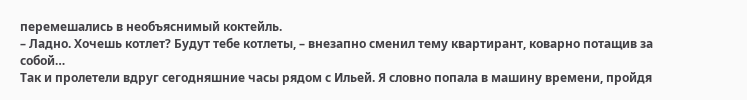перемешались в необъяснимый коктейль.
– Ладно. Хочешь котлет? Будут тебе котлеты, – внезапно сменил тему квартирант, коварно потащив за собой…
Так и пролетели вдруг сегодняшние часы рядом с Ильей. Я словно попала в машину времени, пройдя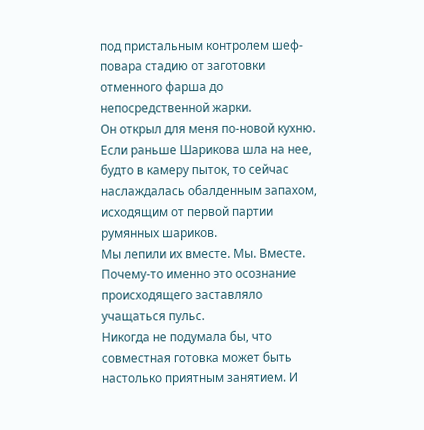под пристальным контролем шеф-повара стадию от заготовки отменного фарша до непосредственной жарки.
Он открыл для меня по-новой кухню. Если раньше Шарикова шла на нее, будто в камеру пыток, то сейчас наслаждалась обалденным запахом, исходящим от первой партии румянных шариков.
Мы лепили их вместе. Мы. Вместе. Почему-то именно это осознание происходящего заставляло учащаться пульс.
Никогда не подумала бы, что совместная готовка может быть настолько приятным занятием. И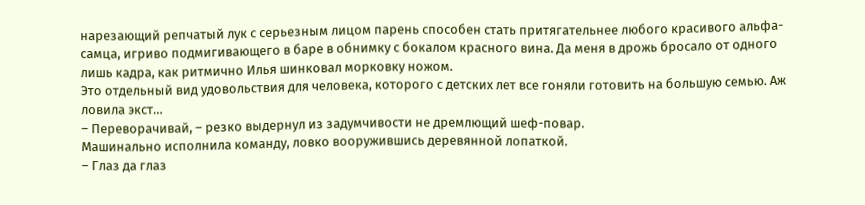нарезающий репчатый лук с серьезным лицом парень способен стать притягательнее любого красивого альфа-самца, игриво подмигивающего в баре в обнимку с бокалом красного вина. Да меня в дрожь бросало от одного лишь кадра, как ритмично Илья шинковал морковку ножом.
Это отдельный вид удовольствия для человека, которого с детских лет все гоняли готовить на большую семью. Аж ловила экст…
– Переворачивай, – резко выдернул из задумчивости не дремлющий шеф-повар.
Машинально исполнила команду, ловко вооружившись деревянной лопаткой.
– Глаз да глаз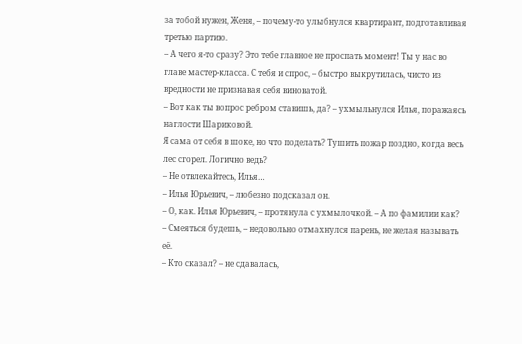за тобой нужен, Женя, – почему-то улыбнулся квартирант, подготавливая третью партию.
– А чего я-то сразу? Это тебе главное не проспать момент! Ты у нас во главе мастер-класса. С тебя и спрос, – быстро выкрутилась, чисто из вредности не признавая себя виноватой.
– Вот как ты вопрос ребром ставишь, да? – ухмыльнулся Илья, поражаясь наглости Шариковой.
Я сама от себя в шоке, но что поделать? Тушить пожар поздно, когда весь лес сгорел. Логично ведь?
– Не отвлекайтесь, Илья…
– Илья Юрьевич, – любезно подсказал он.
– О, как. Илья Юрьевич, – протянула с ухмылочкой. – А по фамилии как?
– Смеяться будешь, – недовольно отмахнулся парень, не желая называть её.
– Кто сказал? – не сдавалась,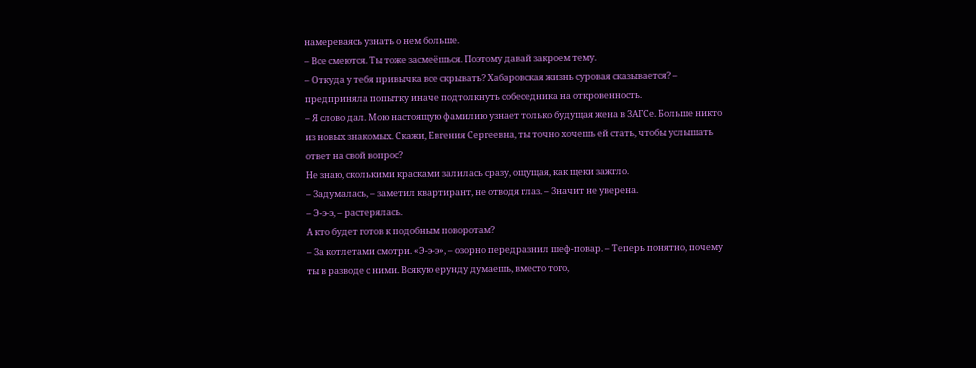намереваясь узнать о нем больше.
– Все смеются. Ты тоже засмеёшься. Поэтому давай закроем тему.
– Откуда у тебя привычка все скрывать? Хабаровская жизнь суровая сказывается? – предприняла попытку иначе подтолкнуть собеседника на откровенность.
– Я слово дал. Мою настоящую фамилию узнает только будущая жена в ЗАГСе. Больше никто из новых знакомых. Скажи, Евгения Сергеевна, ты точно хочешь ей стать, чтобы услышать ответ на свой вопрос?
Не знаю, сколькими красками залилась сразу, ощущая, как щеки зажгло.
– Задумалась, – заметил квартирант, не отводя глаз. – Значит не уверена.
– Э-э-э, – растерялась.
А кто будет готов к подобным поворотам?
– За котлетами смотри. «Э-э-э», – озорно передразнил шеф-повар. – Теперь понятно, почему ты в разводе с ними. Всякую ерунду думаешь, вместо того,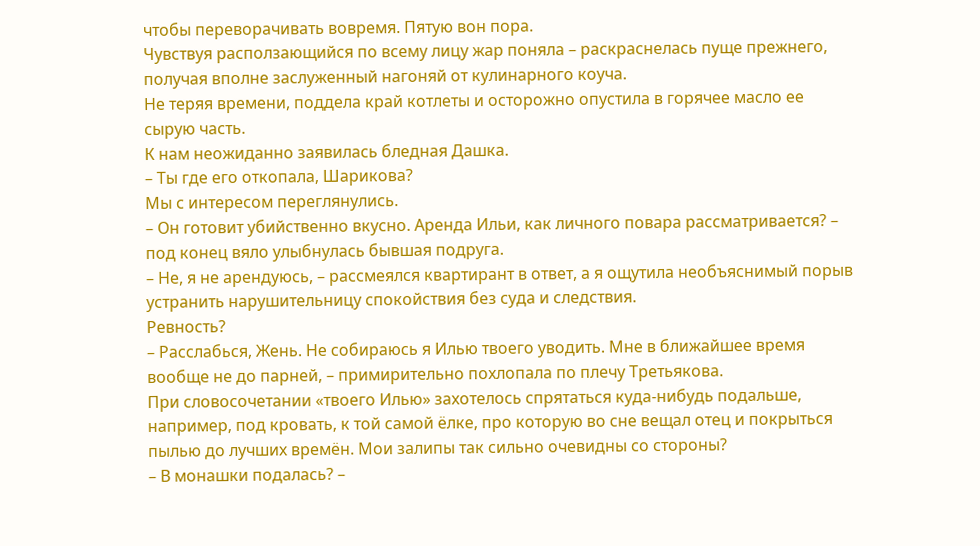чтобы переворачивать вовремя. Пятую вон пора.
Чувствуя расползающийся по всему лицу жар поняла – раскраснелась пуще прежнего, получая вполне заслуженный нагоняй от кулинарного коуча.
Не теряя времени, поддела край котлеты и осторожно опустила в горячее масло ее сырую часть.
К нам неожиданно заявилась бледная Дашка.
– Ты где его откопала, Шарикова?
Мы с интересом переглянулись.
– Он готовит убийственно вкусно. Аренда Ильи, как личного повара рассматривается? – под конец вяло улыбнулась бывшая подруга.
– Не, я не арендуюсь, – рассмеялся квартирант в ответ, а я ощутила необъяснимый порыв устранить нарушительницу спокойствия без суда и следствия.
Ревность?
– Расслабься, Жень. Не собираюсь я Илью твоего уводить. Мне в ближайшее время вообще не до парней, – примирительно похлопала по плечу Третьякова.
При словосочетании «твоего Илью» захотелось спрятаться куда-нибудь подальше, например, под кровать, к той самой ёлке, про которую во сне вещал отец и покрыться пылью до лучших времён. Мои залипы так сильно очевидны со стороны?
– В монашки подалась? –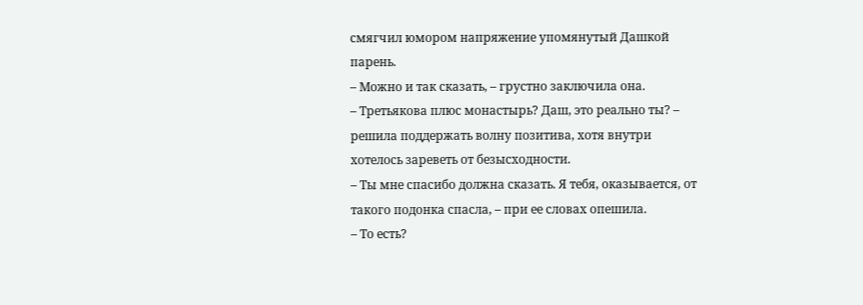смягчил юмором напряжение упомянутый Дашкой парень.
– Можно и так сказать, – грустно заключила она.
– Третьякова плюс монастырь? Даш, это реально ты? – решила поддержать волну позитива, хотя внутри хотелось зареветь от безысходности.
– Ты мне спасибо должна сказать. Я тебя, оказывается, от такого подонка спасла, – при ее словах опешила.
– То есть?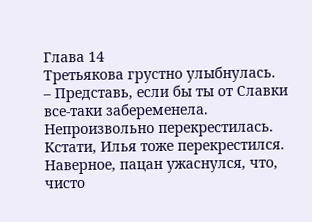Глава 14
Третьякова грустно улыбнулась.
– Представь, если бы ты от Славки все-таки забеременела.
Непроизвольно перекрестилась. Кстати, Илья тоже перекрестился. Наверное, пацан ужаснулся, что, чисто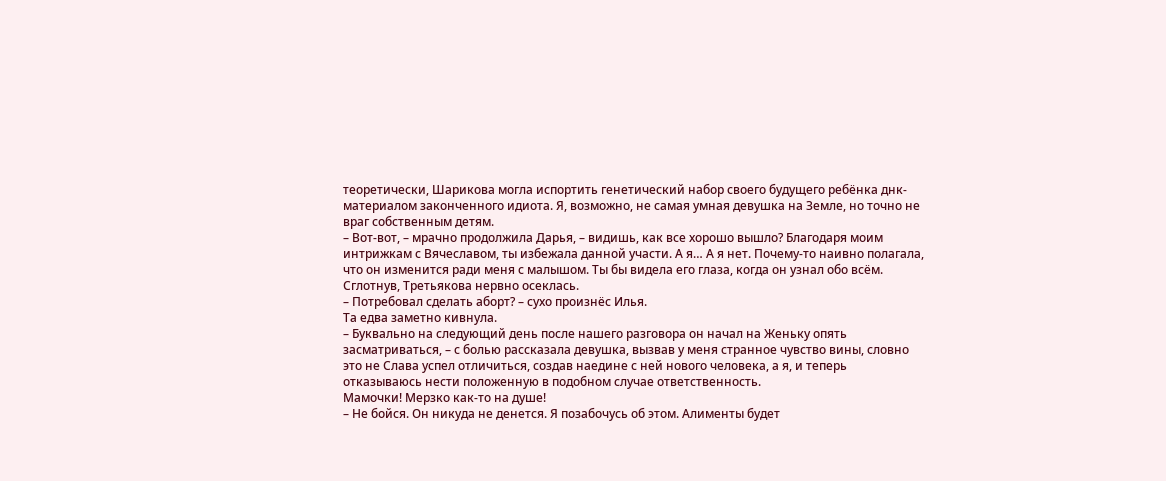теоретически, Шарикова могла испортить генетический набор своего будущего ребёнка днк-материалом законченного идиота. Я, возможно, не самая умная девушка на Земле, но точно не враг собственным детям.
– Вот-вот, – мрачно продолжила Дарья, – видишь, как все хорошо вышло? Благодаря моим интрижкам с Вячеславом, ты избежала данной участи. А я… А я нет. Почему-то наивно полагала, что он изменится ради меня с малышом. Ты бы видела его глаза, когда он узнал обо всём.
Сглотнув, Третьякова нервно осеклась.
– Потребовал сделать аборт? – сухо произнёс Илья.
Та едва заметно кивнула.
– Буквально на следующий день после нашего разговора он начал на Женьку опять засматриваться, – с болью рассказала девушка, вызвав у меня странное чувство вины, словно это не Слава успел отличиться, создав наедине с ней нового человека, а я, и теперь отказываюсь нести положенную в подобном случае ответственность.
Мамочки! Мерзко как-то на душе!
– Не бойся. Он никуда не денется. Я позабочусь об этом. Алименты будет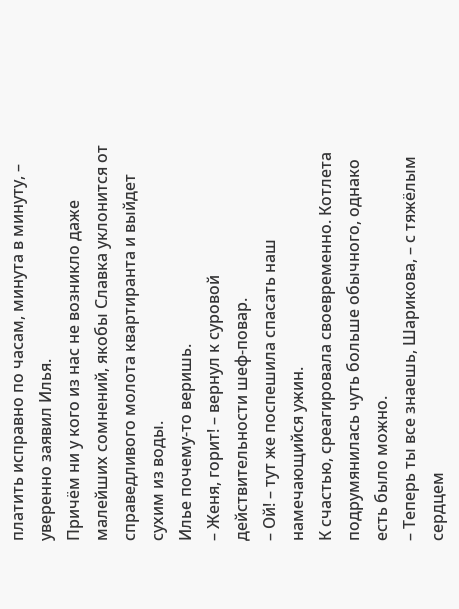платить исправно по часам, минута в минуту, – уверенно заявил Илья.
Причём ни у кого из нас не возникло даже малейших сомнений, якобы Славка уклонится от справедливого молота квартиранта и выйдет сухим из воды.
Илье почему-то веришь.
– Женя, горит! – вернул к суровой действительности шеф-повар.
– Ой! – тут же поспешила спасать наш намечающийся ужин.
К счастью, среагировала своевременно. Котлета подрумянилась чуть больше обычного, однако есть было можно.
– Теперь ты все знаешь, Шарикова, – с тяжёлым сердцем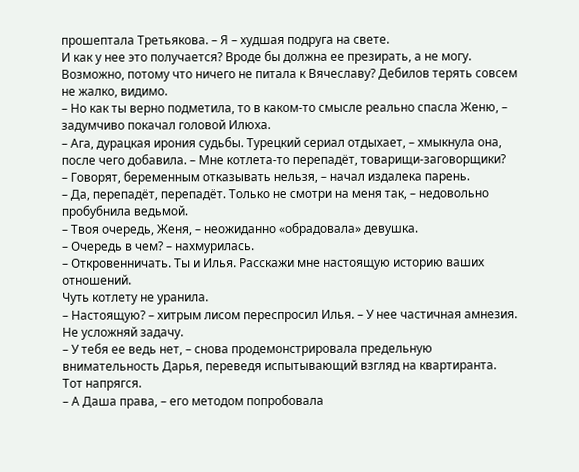прошептала Третьякова. – Я – худшая подруга на свете.
И как у нее это получается? Вроде бы должна ее презирать, а не могу. Возможно, потому что ничего не питала к Вячеславу? Дебилов терять совсем не жалко, видимо.
– Но как ты верно подметила, то в каком-то смысле реально спасла Женю, – задумчиво покачал головой Илюха.
– Ага, дурацкая ирония судьбы. Турецкий сериал отдыхает, – хмыкнула она, после чего добавила. – Мне котлета-то перепадёт, товарищи-заговорщики?
– Говорят, беременным отказывать нельзя, – начал издалека парень.
– Да, перепадёт, перепадёт. Только не смотри на меня так, – недовольно пробубнила ведьмой.
– Твоя очередь, Женя, – неожиданно «обрадовала» девушка.
– Очередь в чем? – нахмурилась.
– Откровенничать. Ты и Илья. Расскажи мне настоящую историю ваших отношений.
Чуть котлету не уранила.
– Настоящую? – хитрым лисом переспросил Илья. – У нее частичная амнезия. Не усложняй задачу.
– У тебя ее ведь нет, – снова продемонстрировала предельную внимательность Дарья, переведя испытывающий взгляд на квартиранта.
Тот напрягся.
– А Даша права, – его методом попробовала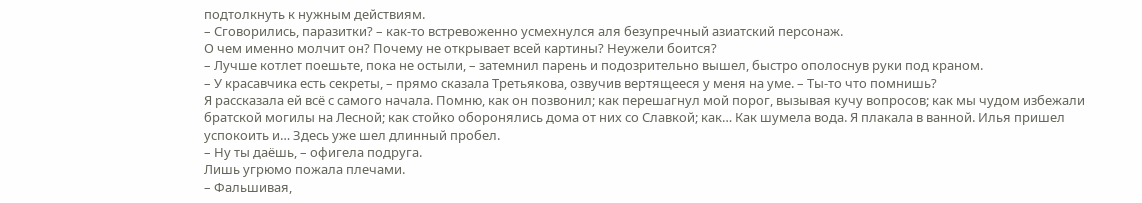подтолкнуть к нужным действиям.
– Сговорились, паразитки? – как-то встревоженно усмехнулся аля безупречный азиатский персонаж.
О чем именно молчит он? Почему не открывает всей картины? Неужели боится?
– Лучше котлет поешьте, пока не остыли, – затемнил парень и подозрительно вышел, быстро ополоснув руки под краном.
– У красавчика есть секреты, – прямо сказала Третьякова, озвучив вертящееся у меня на уме. – Ты-то что помнишь?
Я рассказала ей всё с самого начала. Помню, как он позвонил; как перешагнул мой порог, вызывая кучу вопросов; как мы чудом избежали братской могилы на Лесной; как стойко оборонялись дома от них со Славкой; как… Как шумела вода. Я плакала в ванной. Илья пришел успокоить и… Здесь уже шел длинный пробел.
– Ну ты даёшь, – офигела подруга.
Лишь угрюмо пожала плечами.
– Фальшивая,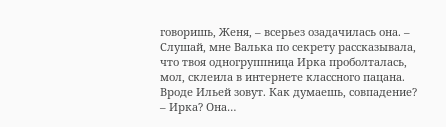говоришь, Женя, – всерьез озадачилась она. – Слушай, мне Валька по секрету рассказывала, что твоя одногруппница Ирка проболталась, мол, склеила в интернете классного пацана. Вроде Ильей зовут. Как думаешь, совпадение?
– Ирка? Она…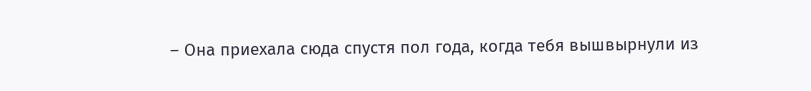– Она приехала сюда спустя пол года, когда тебя вышвырнули из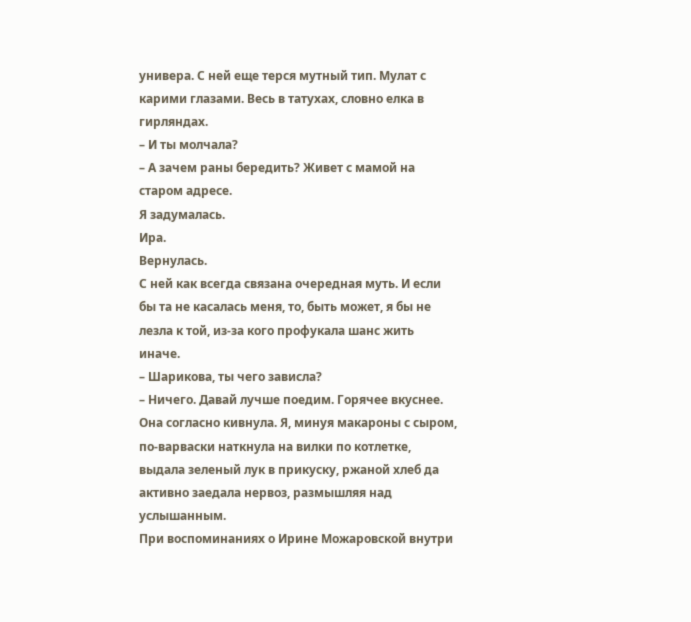универа. С ней еще терся мутный тип. Мулат с карими глазами. Весь в татухах, словно елка в гирляндах.
– И ты молчала?
– А зачем раны бередить? Живет с мамой на старом адресе.
Я задумалась.
Ира.
Вернулась.
С ней как всегда связана очередная муть. И если бы та не касалась меня, то, быть может, я бы не лезла к той, из-за кого профукала шанс жить иначе.
– Шарикова, ты чего зависла?
– Ничего. Давай лучше поедим. Горячее вкуснее.
Она согласно кивнула. Я, минуя макароны с сыром, по-варваски наткнула на вилки по котлетке, выдала зеленый лук в прикуску, ржаной хлеб да активно заедала нервоз, размышляя над услышанным.
При воспоминаниях о Ирине Можаровской внутри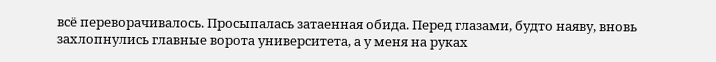всё переворачивалось. Просыпалась затаенная обида. Перед глазами, будто наяву, вновь захлопнулись главные ворота университета, а у меня на руках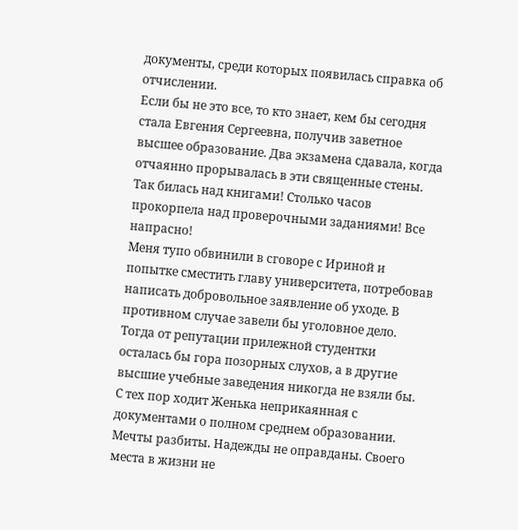документы, среди которых появилась справка об отчислении.
Если бы не это все, то кто знает, кем бы сегодня стала Евгения Сергеевна, получив заветное высшее образование. Два экзамена сдавала, когда отчаянно прорывалась в эти священные стены. Так билась над книгами! Столько часов прокорпела над проверочными заданиями! Все напрасно!
Меня тупо обвинили в сговоре с Ириной и попытке сместить главу университета, потребовав написать добровольное заявление об уходе. В противном случае завели бы уголовное дело. Тогда от репутации прилежной студентки осталась бы гора позорных слухов, а в другие высшие учебные заведения никогда не взяли бы.
С тех пор ходит Женька неприкаянная с документами о полном среднем образовании. Мечты разбиты. Надежды не оправданы. Своего места в жизни не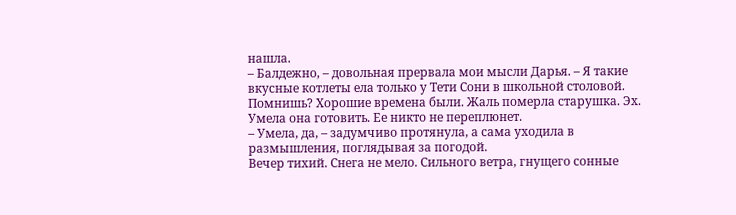нашла.
– Балдежно, – довольная прервала мои мысли Дарья. – Я такие вкусные котлеты ела только у Тети Сони в школьной столовой. Помнишь? Хорошие времена были. Жаль померла старушка. Эх. Умела она готовить. Ее никто не переплюнет.
– Умела, да, – задумчиво протянула, а сама уходила в размышления, поглядывая за погодой.
Вечер тихий. Снега не мело. Сильного ветра, гнущего сонные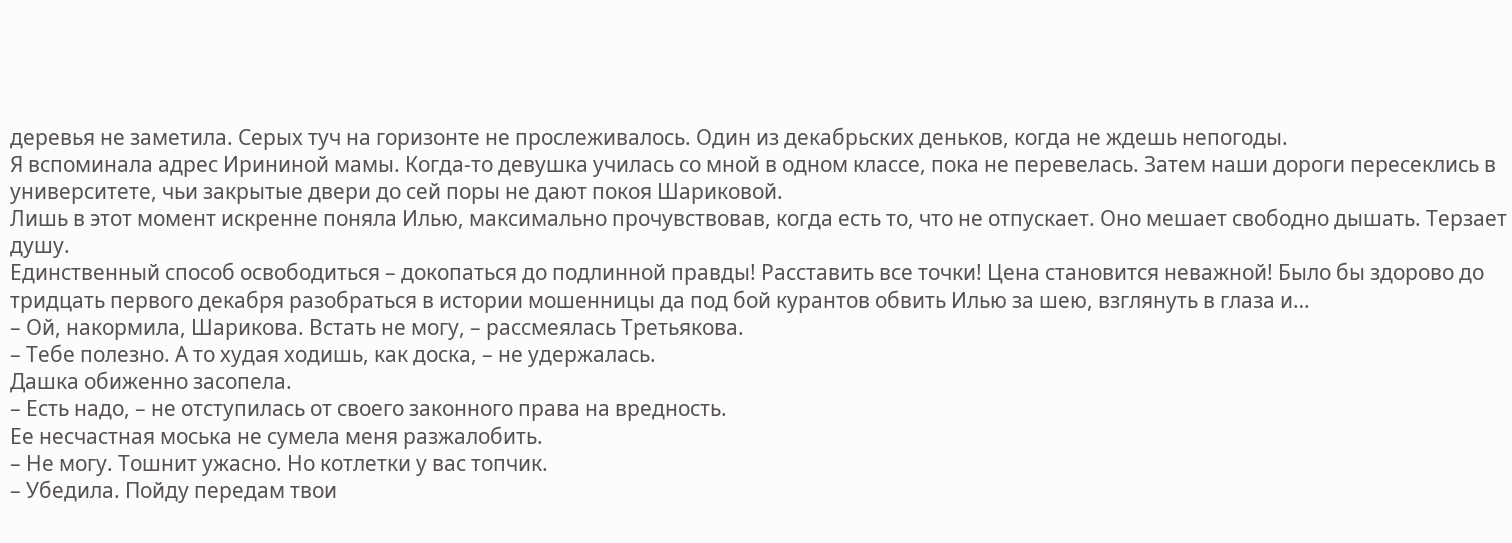деревья не заметила. Серых туч на горизонте не прослеживалось. Один из декабрьских деньков, когда не ждешь непогоды.
Я вспоминала адрес Ирининой мамы. Когда-то девушка училась со мной в одном классе, пока не перевелась. Затем наши дороги пересеклись в университете, чьи закрытые двери до сей поры не дают покоя Шариковой.
Лишь в этот момент искренне поняла Илью, максимально прочувствовав, когда есть то, что не отпускает. Оно мешает свободно дышать. Терзает душу.
Единственный способ освободиться – докопаться до подлинной правды! Расставить все точки! Цена становится неважной! Было бы здорово до тридцать первого декабря разобраться в истории мошенницы да под бой курантов обвить Илью за шею, взглянуть в глаза и…
– Ой, накормила, Шарикова. Встать не могу, – рассмеялась Третьякова.
– Тебе полезно. А то худая ходишь, как доска, – не удержалась.
Дашка обиженно засопела.
– Есть надо, – не отступилась от своего законного права на вредность.
Ее несчастная моська не сумела меня разжалобить.
– Не могу. Тошнит ужасно. Но котлетки у вас топчик.
– Убедила. Пойду передам твои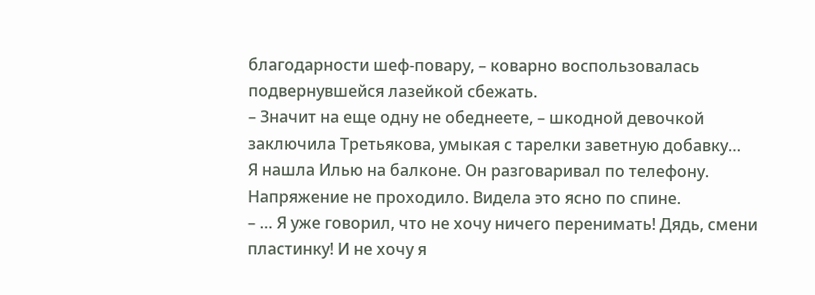благодарности шеф-повару, – коварно воспользовалась подвернувшейся лазейкой сбежать.
– Значит на еще одну не обеднеете, – шкодной девочкой заключила Третьякова, умыкая с тарелки заветную добавку…
Я нашла Илью на балконе. Он разговаривал по телефону. Напряжение не проходило. Видела это ясно по спине.
– … Я уже говорил, что не хочу ничего перенимать! Дядь, смени пластинку! И не хочу я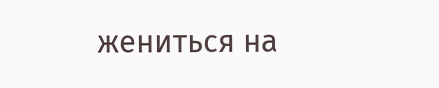жениться на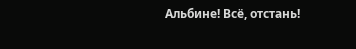Альбине! Всё, отстань!